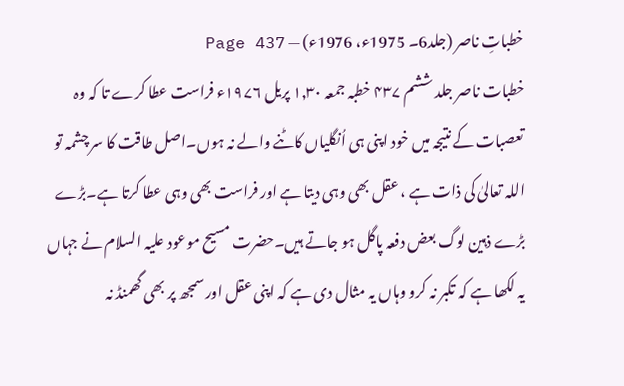خطباتِ ناصر (جلد6۔ 1975ء، 1976ء) — Page 437
خطبات ناصر جلد ششم ۴۳۷ خطبہ جمعہ ۱٫۳۰ پریل ۱۹۷۶ء فراست عطا کرے تا کہ وہ تعصبات کے نتیجہ میں خود اپنی ہی اُنگلیاں کاٹنے والے نہ ہوں۔اصل طاقت کا سر چشمہ تو اللہ تعالیٰ کی ذات ہے ، عقل بھی وہی دیتا ہے اور فراست بھی وہی عطا کرتا ہے۔بڑے بڑے ذہین لوگ بعض دفعہ پاگل ہو جاتے ہیں۔حضرت مسیح موعود علیہ السلام نے جہاں یہ لکھا ہے کہ تکبر نہ کرو وہاں یہ مثال دی ہے کہ اپنی عقل اور سمجھ پر بھی گھمنڈ نہ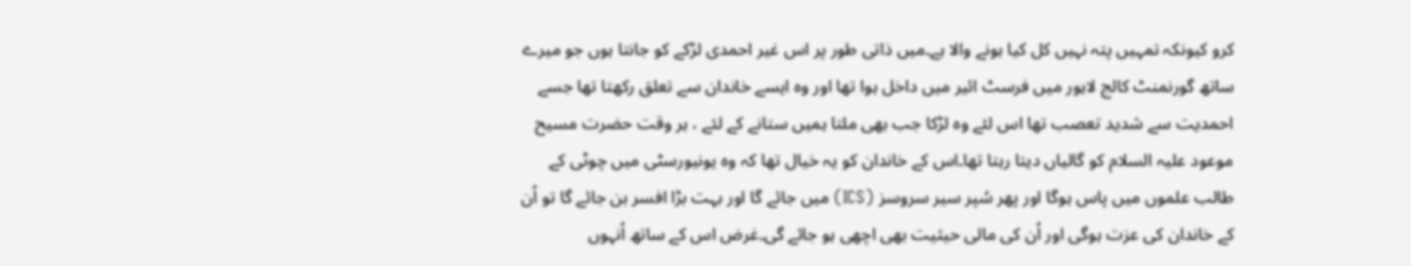کرو کیونکہ تمہیں پتہ نہیں کل کیا ہونے والا ہے۔میں ذاتی طور پر اس غیر احمدی لڑکے کو جانتا ہوں جو میرے ساتھ گورنمنٹ کالج لاہور میں فرسٹ ائیر میں داخل ہوا تھا اور وہ ایسے خاندان سے تعلق رکھتا تھا جسے احمدیت سے شدید تعصب تھا اس لئے وہ لڑکا جب بھی ملتا ہمیں ستانے کے لئے ، ہر وقت حضرت مسیح موعود علیہ السلام کو گالیاں دیتا رہتا تھا۔اس کے خاندان کو یہ خیال تھا کہ وہ یونیورسٹی میں چوٹی کے طالب علموں میں پاس ہوگا اور پھر سُپر سیر سروسز (ICS) میں جائے گا اور بہت بڑا افسر بن جائے گا تو اُن کے خاندان کی عزت ہوگی اور اُن کی مالی حیثیت بھی اچھی ہو جائے گی۔غرض اس کے ساتھ اُنہوں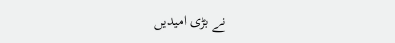نے بڑی امیدیں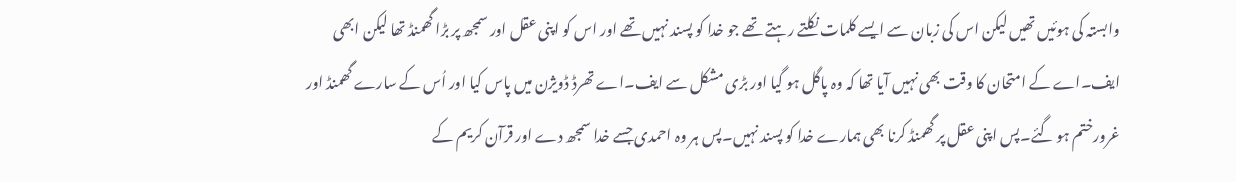وابستہ کی ہوئیں تھیں لیکن اس کی زبان سے ایسے کلمات نکلتے رہتے تھے جو خدا کو پسند نہیں تھے اور اس کو اپنی عقل اور سمجھ پر بڑا گھمنڈ تھا لیکن ابھی ایف۔اے کے امتحان کا وقت بھی نہیں آیا تھا کہ وہ پاگل ہو گیا اور بڑی مشکل سے ایف۔اے تھرڈ ڈویژن میں پاس کیا اور اُس کے سارے گھمنڈ اور غرورختم ہو گئے۔پس اپنی عقل پر گھمنڈ کرنا بھی ہمارے خدا کو پسند نہیں۔پس ہر وہ احمدی جسے خدا سمجھ دے اور قرآن کریم کے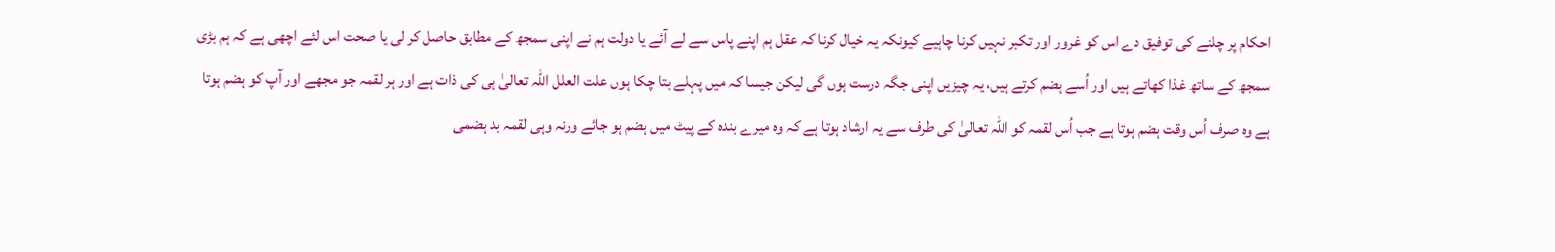احکام پر چلنے کی توفیق دے اس کو غرور اور تکبر نہیں کرنا چاہیے کیونکہ یہ خیال کرنا کہ عقل ہم اپنے پاس سے لے آئے یا دولت ہم نے اپنی سمجھ کے مطابق حاصل کر لی یا صحت اس لئے اچھی ہے کہ ہم بڑی سمجھ کے ساتھ غذا کھاتے ہیں اور اُسے ہضم کرتے ہیں، یہ چیزیں اپنی جگہ درست ہوں گی لیکن جیسا کہ میں پہلے بتا چکا ہوں علت العلل اللہ تعالیٰ ہی کی ذات ہے اور ہر لقمہ جو مجھے اور آپ کو ہضم ہوتا ہے وہ صرف اُس وقت ہضم ہوتا ہے جب اُس لقمہ کو اللہ تعالیٰ کی طرف سے یہ ارشاد ہوتا ہے کہ وہ میرے بندہ کے پیٹ میں ہضم ہو جائے ورنہ وہی لقمہ بد ہضمی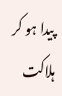پیدا ہو کر ہلاکت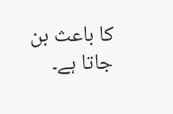کا باعث بن جاتا ہے۔